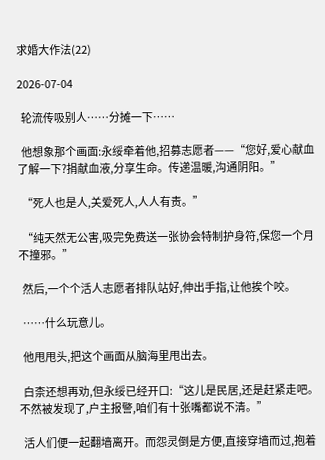求婚大作法(22)

2026-07-04

  轮流传吸别人……分摊一下……

  他想象那个画面:永绥牵着他,招募志愿者——“您好,爱心献血了解一下?捐献血液,分享生命。传递温暖,沟通阴阳。”

  “死人也是人,关爱死人,人人有责。”

  “纯天然无公害,吸完免费送一张协会特制护身符,保您一个月不撞邪。”

  然后,一个个活人志愿者排队站好,伸出手指,让他挨个咬。

  ……什么玩意儿。

  他甩甩头,把这个画面从脑海里甩出去。

  白柰还想再劝,但永绥已经开口:“这儿是民居,还是赶紧走吧。不然被发现了,户主报警,咱们有十张嘴都说不清。”

  活人们便一起翻墙离开。而怨灵倒是方便,直接穿墙而过,抱着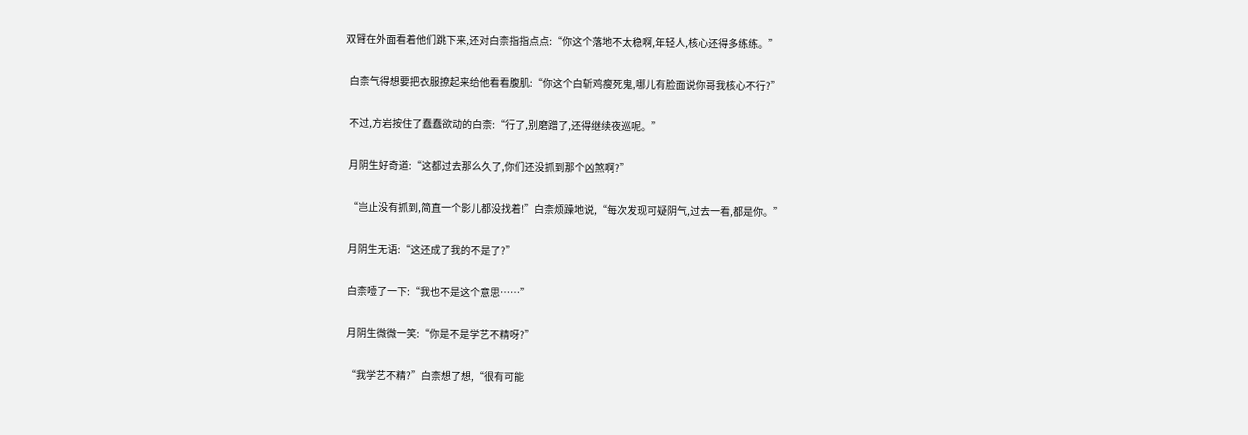双臂在外面看着他们跳下来,还对白柰指指点点:“你这个落地不太稳啊,年轻人,核心还得多练练。”

  白柰气得想要把衣服撩起来给他看看腹肌:“你这个白斩鸡瘦死鬼,哪儿有脸面说你哥我核心不行?”

  不过,方岩按住了蠢蠢欲动的白柰:“行了,别磨蹭了,还得继续夜巡呢。”

  月阴生好奇道:“这都过去那么久了,你们还没抓到那个凶煞啊?”

  “岂止没有抓到,简直一个影儿都没找着!”白柰烦躁地说,“每次发现可疑阴气,过去一看,都是你。”

  月阴生无语:“这还成了我的不是了?”

  白柰噎了一下:“我也不是这个意思……”

  月阴生微微一笑:“你是不是学艺不精呀?”

  “我学艺不精?”白柰想了想,“很有可能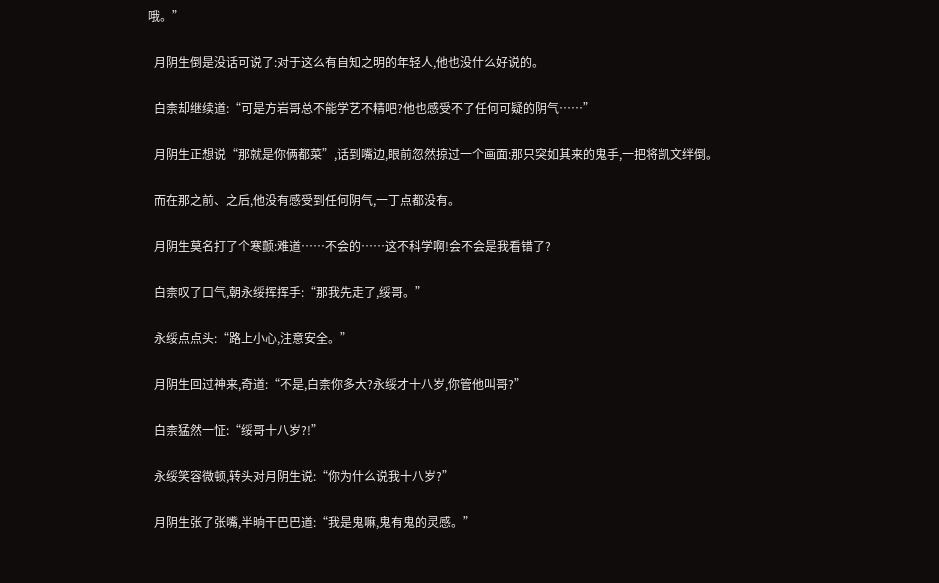哦。”

  月阴生倒是没话可说了:对于这么有自知之明的年轻人,他也没什么好说的。

  白柰却继续道:“可是方岩哥总不能学艺不精吧?他也感受不了任何可疑的阴气……”

  月阴生正想说“那就是你俩都菜”,话到嘴边,眼前忽然掠过一个画面:那只突如其来的鬼手,一把将凯文绊倒。

  而在那之前、之后,他没有感受到任何阴气,一丁点都没有。

  月阴生莫名打了个寒颤:难道……不会的……这不科学啊!会不会是我看错了?

  白柰叹了口气,朝永绥挥挥手:“那我先走了,绥哥。”

  永绥点点头:“路上小心,注意安全。”

  月阴生回过神来,奇道:“不是,白柰你多大?永绥才十八岁,你管他叫哥?”

  白柰猛然一怔:“绥哥十八岁?!”

  永绥笑容微顿,转头对月阴生说:“你为什么说我十八岁?”

  月阴生张了张嘴,半晌干巴巴道:“我是鬼嘛,鬼有鬼的灵感。”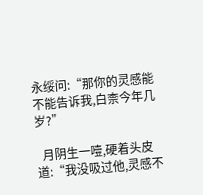永绥问:“那你的灵感能不能告诉我,白柰今年几岁?”

  月阴生一噎,硬着头皮道:“我没吸过他,灵感不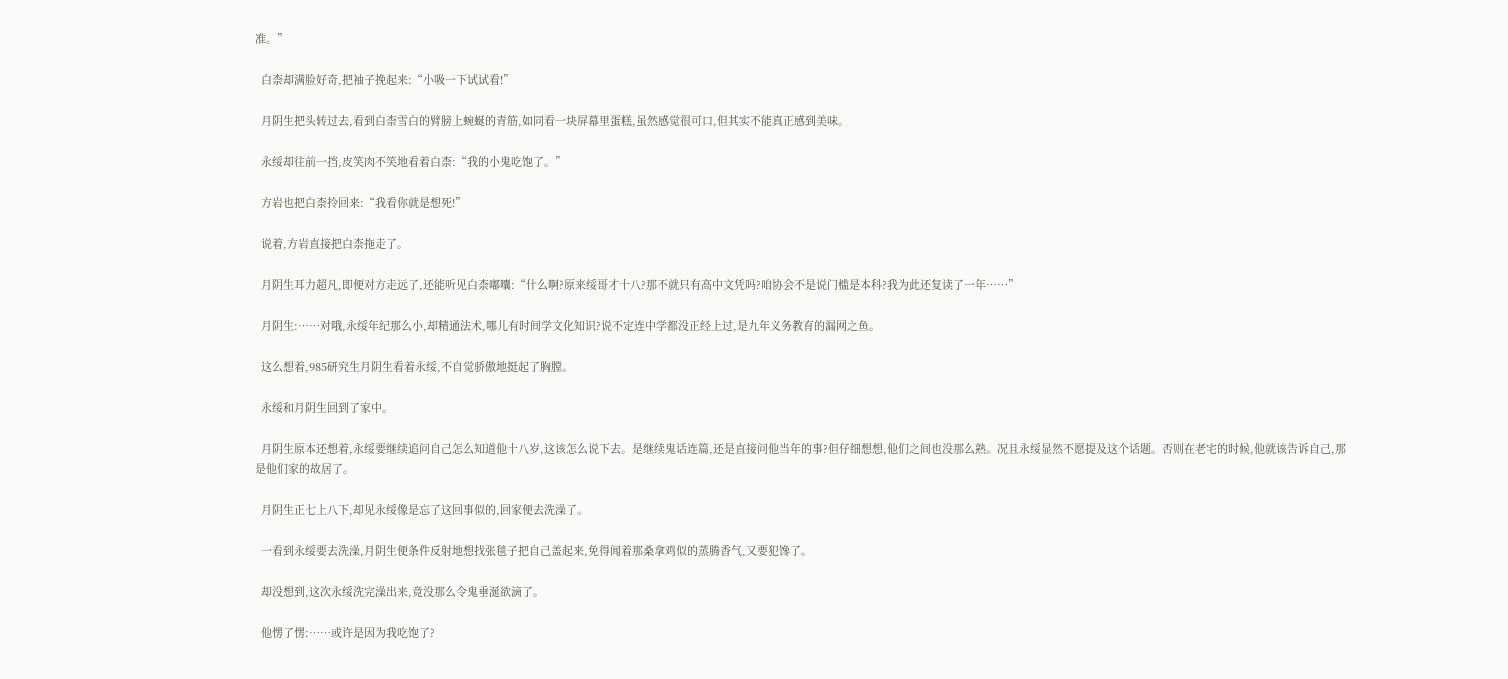准。”

  白柰却满脸好奇,把袖子挽起来:“小吸一下试试看!”

  月阴生把头转过去,看到白柰雪白的臂膀上蜿蜒的青筋,如同看一块屏幕里蛋糕,虽然感觉很可口,但其实不能真正感到美味。

  永绥却往前一挡,皮笑肉不笑地看着白柰:“我的小鬼吃饱了。”

  方岩也把白柰拎回来:“我看你就是想死!”

  说着,方岩直接把白柰拖走了。

  月阴生耳力超凡,即便对方走远了,还能听见白柰嘟囔:“什么啊?原来绥哥才十八?那不就只有高中文凭吗?咱协会不是说门槛是本科?我为此还复读了一年……”

  月阴生:……对哦,永绥年纪那么小,却精通法术,哪儿有时间学文化知识?说不定连中学都没正经上过,是九年义务教育的漏网之鱼。

  这么想着,985研究生月阴生看着永绥,不自觉骄傲地挺起了胸膛。

  永绥和月阴生回到了家中。

  月阴生原本还想着,永绥要继续追问自己怎么知道他十八岁,这该怎么说下去。是继续鬼话连篇,还是直接问他当年的事?但仔细想想,他们之间也没那么熟。况且永绥显然不愿提及这个话题。否则在老宅的时候,他就该告诉自己,那是他们家的故居了。

  月阴生正七上八下,却见永绥像是忘了这回事似的,回家便去洗澡了。

  一看到永绥要去洗澡,月阴生便条件反射地想找张毯子把自己盖起来,免得闻着那桑拿鸡似的蒸腾香气,又要犯馋了。

  却没想到,这次永绥洗完澡出来,竟没那么令鬼垂涎欲滴了。

  他愣了愣:……或许是因为我吃饱了?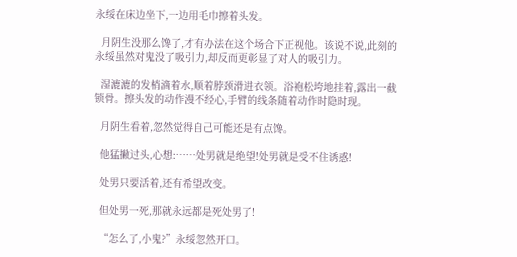永绥在床边坐下,一边用毛巾擦着头发。

  月阴生没那么馋了,才有办法在这个场合下正视他。该说不说,此刻的永绥虽然对鬼没了吸引力,却反而更彰显了对人的吸引力。

  湿漉漉的发梢滴着水,顺着脖颈滑进衣领。浴袍松垮地挂着,露出一截锁骨。擦头发的动作漫不经心,手臂的线条随着动作时隐时现。

  月阴生看着,忽然觉得自己可能还是有点馋。

  他猛撇过头,心想:……处男就是绝望!处男就是受不住诱惑!

  处男只要活着,还有希望改变。

  但处男一死,那就永远都是死处男了!

  “怎么了,小鬼?”永绥忽然开口。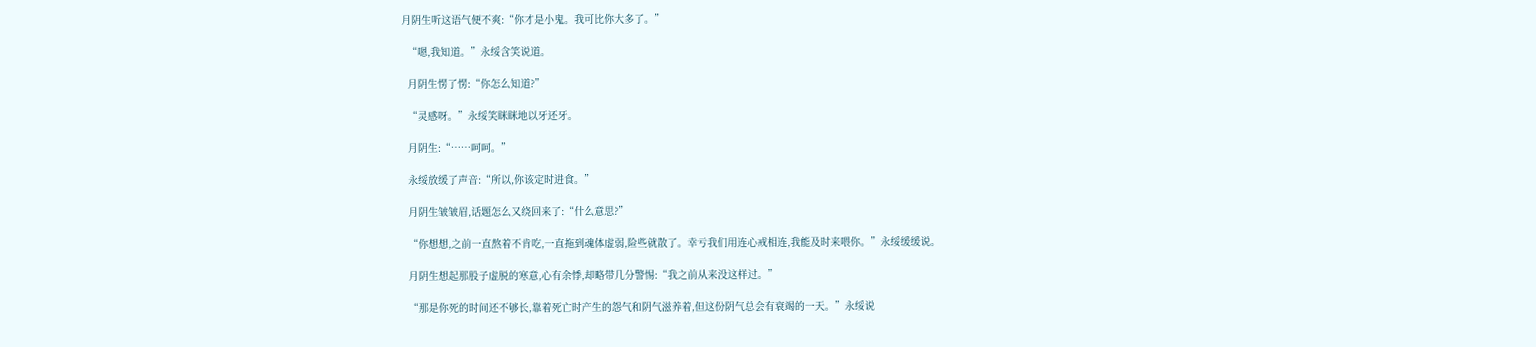月阴生听这语气便不爽:“你才是小鬼。我可比你大多了。”

  “嗯,我知道。”永绥含笑说道。

  月阴生愣了愣:“你怎么知道?”

  “灵感呀。”永绥笑眯眯地以牙还牙。

  月阴生:“……呵呵。”

  永绥放缓了声音:“所以,你该定时进食。”

  月阴生皱皱眉,话题怎么又绕回来了:“什么意思?”

  “你想想,之前一直熬着不肯吃,一直拖到魂体虚弱,险些就散了。幸亏我们用连心戒相连,我能及时来喂你。”永绥缓缓说。

  月阴生想起那股子虚脱的寒意,心有余悸,却略带几分警惕:“我之前从来没这样过。”

  “那是你死的时间还不够长,靠着死亡时产生的怨气和阴气滋养着,但这份阴气总会有衰竭的一天。”永绥说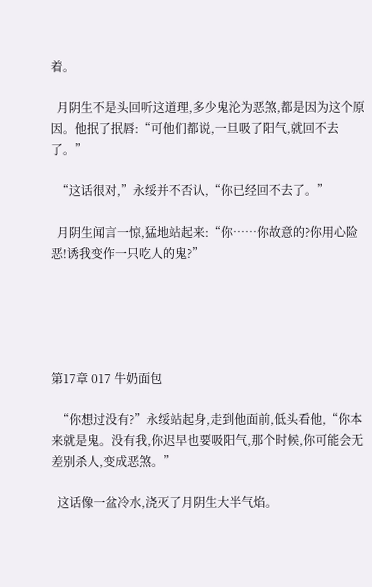着。

  月阴生不是头回听这道理,多少鬼沦为恶煞,都是因为这个原因。他抿了抿唇:“可他们都说,一旦吸了阳气,就回不去了。”

  “这话很对,”永绥并不否认,“你已经回不去了。”

  月阴生闻言一惊,猛地站起来:“你……你故意的?你用心险恶!诱我变作一只吃人的鬼?”





第17章 017 牛奶面包

  “你想过没有?”永绥站起身,走到他面前,低头看他,“你本来就是鬼。没有我,你迟早也要吸阳气,那个时候,你可能会无差别杀人,变成恶煞。”

  这话像一盆冷水,浇灭了月阴生大半气焰。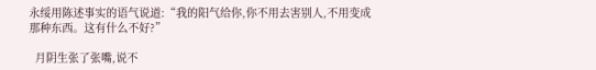永绥用陈述事实的语气说道:“我的阳气给你,你不用去害别人,不用变成那种东西。这有什么不好?”

  月阴生张了张嘴,说不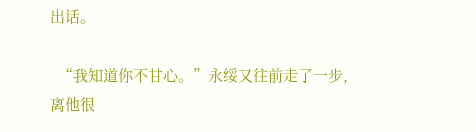出话。

  “我知道你不甘心。”永绥又往前走了一步,离他很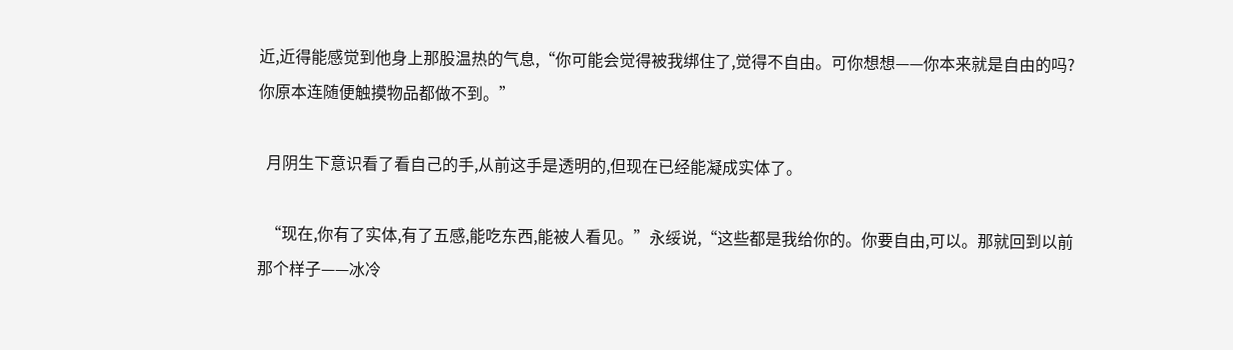近,近得能感觉到他身上那股温热的气息,“你可能会觉得被我绑住了,觉得不自由。可你想想——你本来就是自由的吗?你原本连随便触摸物品都做不到。”

  月阴生下意识看了看自己的手,从前这手是透明的,但现在已经能凝成实体了。

  “现在,你有了实体,有了五感,能吃东西,能被人看见。”永绥说,“这些都是我给你的。你要自由,可以。那就回到以前那个样子——冰冷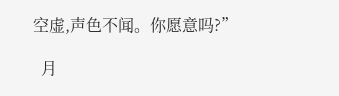空虚,声色不闻。你愿意吗?”

  月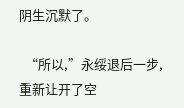阴生沉默了。

  “所以,”永绥退后一步,重新让开了空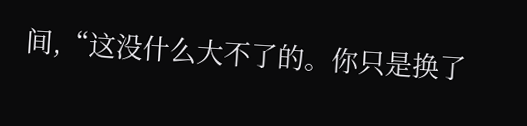间,“这没什么大不了的。你只是换了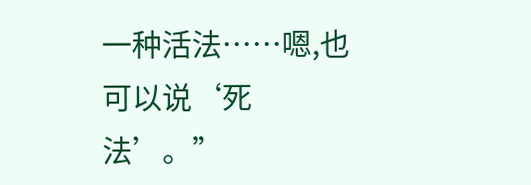一种活法……嗯,也可以说‘死法’。”